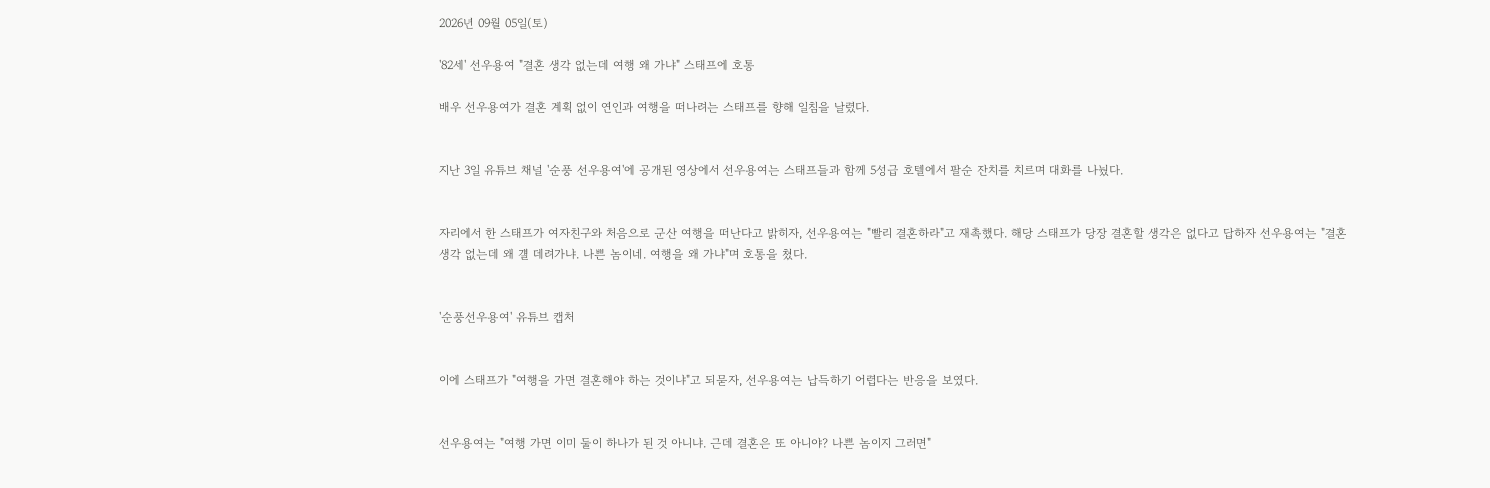2026년 09월 05일(토)

'82세' 선우용여 "결혼 생각 없는데 여행 왜 가냐" 스태프에 호통

배우 선우용여가 결혼 계획 없이 연인과 여행을 떠나려는 스태프를 향해 일침을 날렸다.


지난 3일 유튜브 채널 '순풍 선우용여'에 공개된 영상에서 선우용여는 스태프들과 함께 5성급 호텔에서 팔순 잔치를 치르며 대화를 나눴다.


자리에서 한 스태프가 여자친구와 처음으로 군산 여행을 떠난다고 밝히자, 선우용여는 "빨리 결혼하라"고 재촉했다. 해당 스태프가 당장 결혼할 생각은 없다고 답하자 선우용여는 "결혼 생각 없는데 왜 걜 데려가냐. 나쁜 놈이네. 여행을 왜 가냐"며 호통을 쳤다.


'순풍선우용여' 유튜브 캡처


이에 스태프가 "여행을 가면 결혼해야 하는 것이냐"고 되묻자, 선우용여는 납득하기 어렵다는 반응을 보였다.


선우용여는 "여행 가면 이미 둘이 하나가 된 것 아니냐. 근데 결혼은 또 아니야? 나쁜 놈이지 그러면"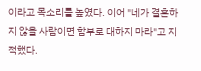이라고 목소리를 높였다. 이어 "네가 결혼하지 않을 사람이면 함부로 대하지 마라"고 지적했다.